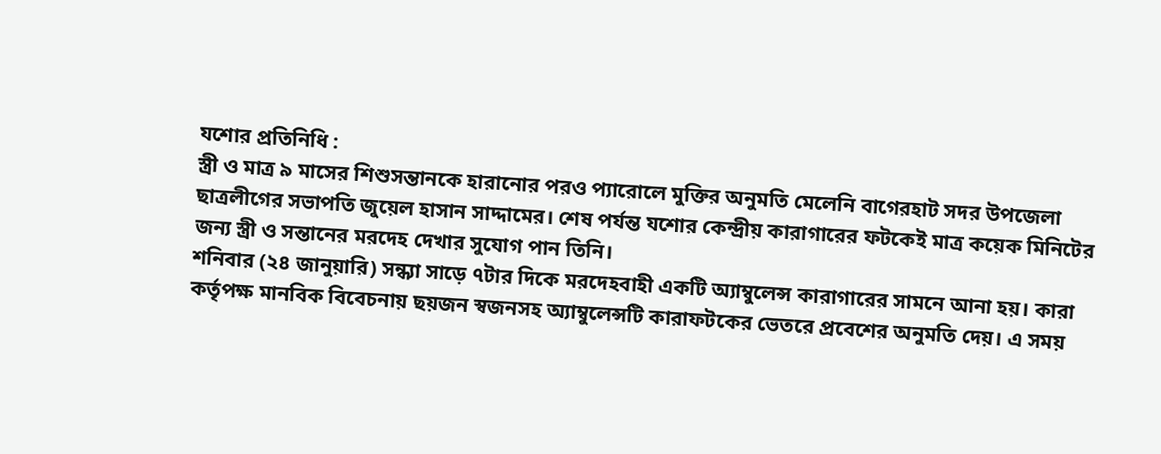যশোর প্রতিনিধি :
স্ত্রী ও মাত্র ৯ মাসের শিশুসন্তানকে হারানোর পরও প্যারোলে মুক্তির অনুমতি মেলেনি বাগেরহাট সদর উপজেলা ছাত্রলীগের সভাপতি জুয়েল হাসান সাদ্দামের। শেষ পর্যন্ত যশোর কেন্দ্রীয় কারাগারের ফটকেই মাত্র কয়েক মিনিটের জন্য স্ত্রী ও সন্তানের মরদেহ দেখার সুযোগ পান তিনি।
শনিবার (২৪ জানুয়ারি) সন্ধ্যা সাড়ে ৭টার দিকে মরদেহবাহী একটি অ্যাম্বুলেন্স কারাগারের সামনে আনা হয়। কারা কর্তৃপক্ষ মানবিক বিবেচনায় ছয়জন স্বজনসহ অ্যাম্বুলেন্সটি কারাফটকের ভেতরে প্রবেশের অনুমতি দেয়। এ সময়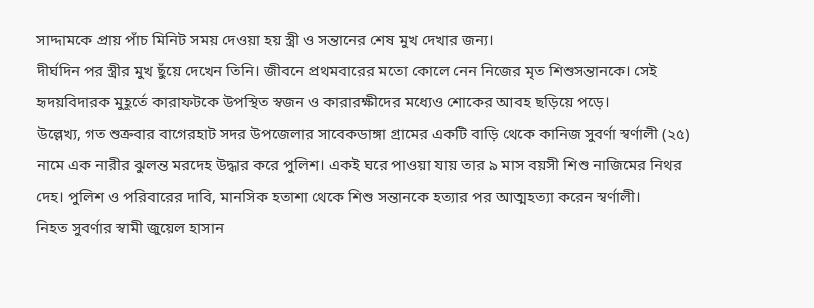সাদ্দামকে প্রায় পাঁচ মিনিট সময় দেওয়া হয় স্ত্রী ও সন্তানের শেষ মুখ দেখার জন্য।
দীর্ঘদিন পর স্ত্রীর মুখ ছুঁয়ে দেখেন তিনি। জীবনে প্রথমবারের মতো কোলে নেন নিজের মৃত শিশুসন্তানকে। সেই হৃদয়বিদারক মুহূর্তে কারাফটকে উপস্থিত স্বজন ও কারারক্ষীদের মধ্যেও শোকের আবহ ছড়িয়ে পড়ে।
উল্লেখ্য, গত শুক্রবার বাগেরহাট সদর উপজেলার সাবেকডাঙ্গা গ্রামের একটি বাড়ি থেকে কানিজ সুবর্ণা স্বর্ণালী (২৫) নামে এক নারীর ঝুলন্ত মরদেহ উদ্ধার করে পুলিশ। একই ঘরে পাওয়া যায় তার ৯ মাস বয়সী শিশু নাজিমের নিথর দেহ। পুলিশ ও পরিবারের দাবি, মানসিক হতাশা থেকে শিশু সন্তানকে হত্যার পর আত্মহত্যা করেন স্বর্ণালী।
নিহত সুবর্ণার স্বামী জুয়েল হাসান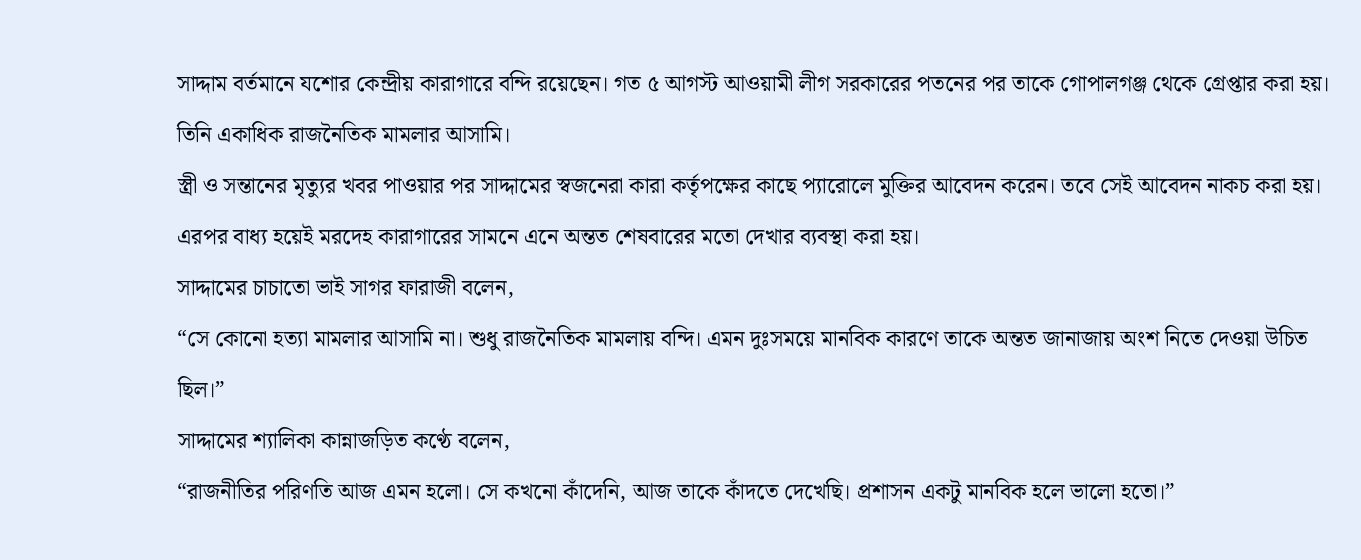সাদ্দাম বর্তমানে যশোর কেন্দ্রীয় কারাগারে বন্দি রয়েছেন। গত ৫ আগস্ট আওয়ামী লীগ সরকারের পতনের পর তাকে গোপালগঞ্জ থেকে গ্রেপ্তার করা হয়। তিনি একাধিক রাজনৈতিক মামলার আসামি।
স্ত্রী ও সন্তানের মৃত্যুর খবর পাওয়ার পর সাদ্দামের স্বজনেরা কারা কর্তৃপক্ষের কাছে প্যারোলে মুক্তির আবেদন করেন। তবে সেই আবেদন নাকচ করা হয়। এরপর বাধ্য হয়েই মরদেহ কারাগারের সামনে এনে অন্তত শেষবারের মতো দেখার ব্যবস্থা করা হয়।
সাদ্দামের চাচাতো ভাই সাগর ফারাজী বলেন,
“সে কোনো হত্যা মামলার আসামি না। শুধু রাজনৈতিক মামলায় বন্দি। এমন দুঃসময়ে মানবিক কারণে তাকে অন্তত জানাজায় অংশ নিতে দেওয়া উচিত ছিল।”
সাদ্দামের শ্যালিকা কান্নাজড়িত কণ্ঠে বলেন,
“রাজনীতির পরিণতি আজ এমন হলো। সে কখনো কাঁদেনি, আজ তাকে কাঁদতে দেখেছি। প্রশাসন একটু মানবিক হলে ভালো হতো।”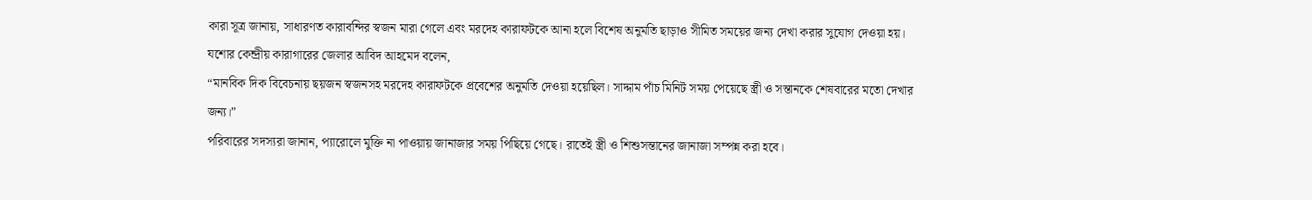কারা সূত্র জানায়, সাধারণত কারাবন্দির স্বজন মারা গেলে এবং মরদেহ কারাফটকে আনা হলে বিশেষ অনুমতি ছাড়াও সীমিত সময়ের জন্য দেখা করার সুযোগ দেওয়া হয়।
যশোর কেন্দ্রীয় কারাগারের জেলার আবিদ আহমেদ বলেন,
“মানবিক দিক বিবেচনায় ছয়জন স্বজনসহ মরদেহ কারাফটকে প্রবেশের অনুমতি দেওয়া হয়েছিল। সাদ্দাম পাঁচ মিনিট সময় পেয়েছে স্ত্রী ও সন্তানকে শেষবারের মতো দেখার জন্য।”
পরিবারের সদস্যরা জানান, প্যারোলে মুক্তি না পাওয়ায় জানাজার সময় পিছিয়ে গেছে। রাতেই স্ত্রী ও শিশুসন্তানের জানাজা সম্পন্ন করা হবে।